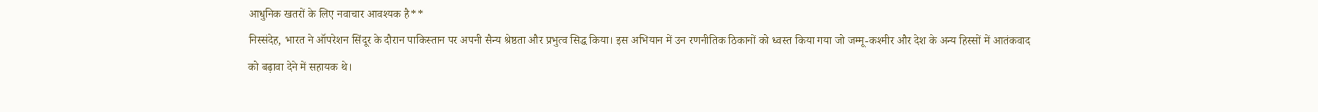आधुनिक खतरों के लिए नवाचार आवश्यक है**
निस्संदेह, भारत ने ऑपरेशन सिंदूर के दौरान पाकिस्तान पर अपनी सैन्य श्रेष्ठता और प्रभुत्व सिद्ध किया। इस अभियान में उन रणनीतिक ठिकानों को ध्वस्त किया गया जो जम्मू-कश्मीर और देश के अन्य हिस्सों में आतंकवाद को बढ़ावा देने में सहायक थे।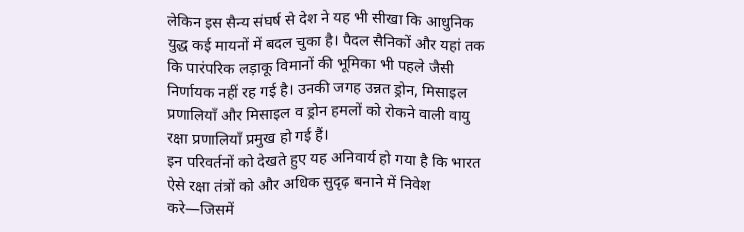लेकिन इस सैन्य संघर्ष से देश ने यह भी सीखा कि आधुनिक युद्ध कई मायनों में बदल चुका है। पैदल सैनिकों और यहां तक कि पारंपरिक लड़ाकू विमानों की भूमिका भी पहले जैसी निर्णायक नहीं रह गई है। उनकी जगह उन्नत ड्रोन, मिसाइल प्रणालियाँ और मिसाइल व ड्रोन हमलों को रोकने वाली वायु रक्षा प्रणालियाँ प्रमुख हो गई हैं।
इन परिवर्तनों को देखते हुए यह अनिवार्य हो गया है कि भारत ऐसे रक्षा तंत्रों को और अधिक सुदृढ़ बनाने में निवेश करे—जिसमें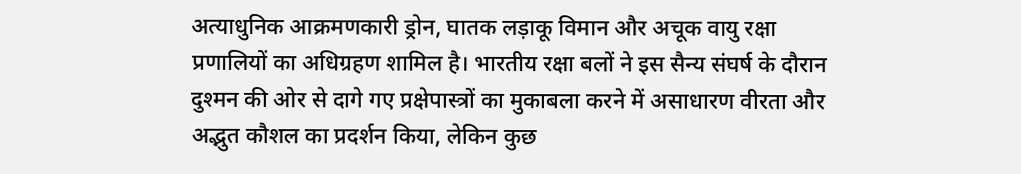अत्याधुनिक आक्रमणकारी ड्रोन, घातक लड़ाकू विमान और अचूक वायु रक्षा प्रणालियों का अधिग्रहण शामिल है। भारतीय रक्षा बलों ने इस सैन्य संघर्ष के दौरान दुश्मन की ओर से दागे गए प्रक्षेपास्त्रों का मुकाबला करने में असाधारण वीरता और अद्भुत कौशल का प्रदर्शन किया, लेकिन कुछ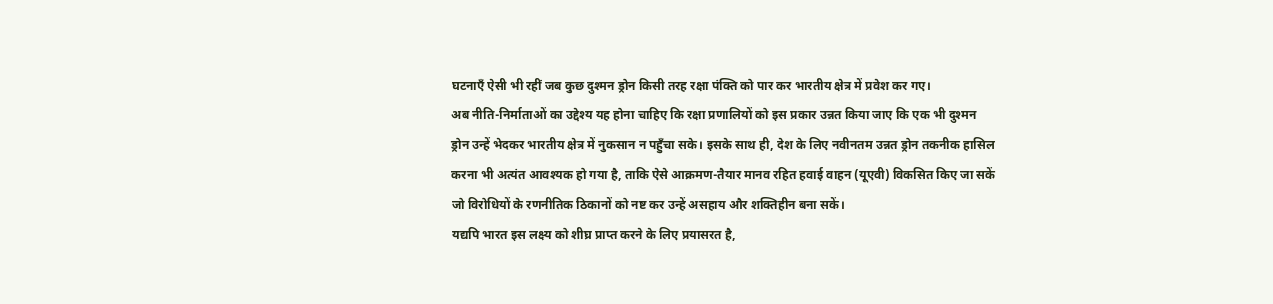घटनाएँ ऐसी भी रहीं जब कुछ दुश्मन ड्रोन किसी तरह रक्षा पंक्ति को पार कर भारतीय क्षेत्र में प्रवेश कर गए।
अब नीति-निर्माताओं का उद्देश्य यह होना चाहिए कि रक्षा प्रणालियों को इस प्रकार उन्नत किया जाए कि एक भी दुश्मन ड्रोन उन्हें भेदकर भारतीय क्षेत्र में नुकसान न पहुँचा सके। इसके साथ ही, देश के लिए नवीनतम उन्नत ड्रोन तकनीक हासिल करना भी अत्यंत आवश्यक हो गया है, ताकि ऐसे आक्रमण-तैयार मानव रहित हवाई वाहन (यूएवी) विकसित किए जा सकें जो विरोधियों के रणनीतिक ठिकानों को नष्ट कर उन्हें असहाय और शक्तिहीन बना सकें।
यद्यपि भारत इस लक्ष्य को शीघ्र प्राप्त करने के लिए प्रयासरत है,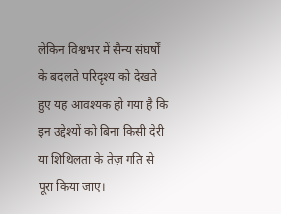लेकिन विश्वभर में सैन्य संघर्षों के बदलते परिदृश्य को देखते हुए यह आवश्यक हो गया है कि इन उद्देश्यों को बिना किसी देरी या शिथिलता के तेज़ गति से पूरा किया जाए।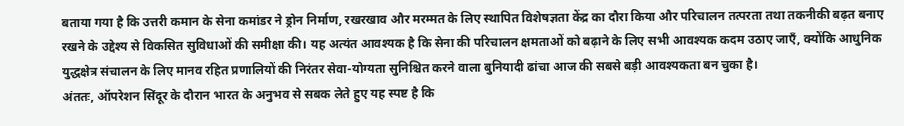बताया गया है कि उत्तरी कमान के सेना कमांडर ने ड्रोन निर्माण, रखरखाव और मरम्मत के लिए स्थापित विशेषज्ञता केंद्र का दौरा किया और परिचालन तत्परता तथा तकनीकी बढ़त बनाए रखने के उद्देश्य से विकसित सुविधाओं की समीक्षा की। यह अत्यंत आवश्यक है कि सेना की परिचालन क्षमताओं को बढ़ाने के लिए सभी आवश्यक कदम उठाए जाएँ, क्योंकि आधुनिक युद्धक्षेत्र संचालन के लिए मानव रहित प्रणालियों की निरंतर सेवा-योग्यता सुनिश्चित करने वाला बुनियादी ढांचा आज की सबसे बड़ी आवश्यकता बन चुका है।
अंततः, ऑपरेशन सिंदूर के दौरान भारत के अनुभव से सबक लेते हुए यह स्पष्ट है कि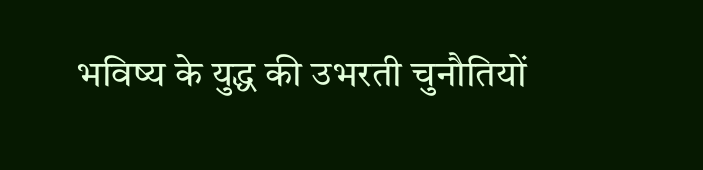भविष्य के युद्ध की उभरती चुनौतियों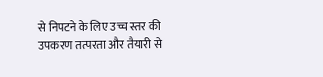से निपटने के लिए उच्च स्तर की उपकरण तत्परता और तैयारी से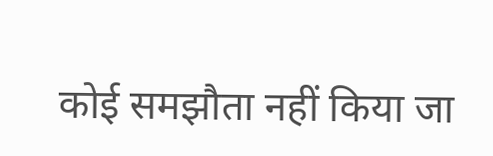कोई समझौता नहीं किया जा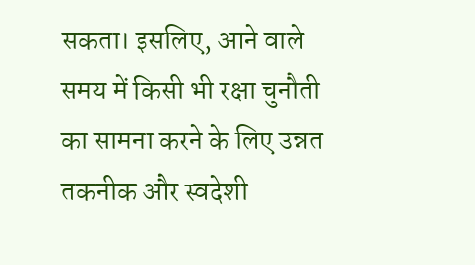सकता। इसलिए, आने वाले समय में किसी भी रक्षा चुनौती का सामना करने के लिए उन्नत तकनीक और स्वदेशी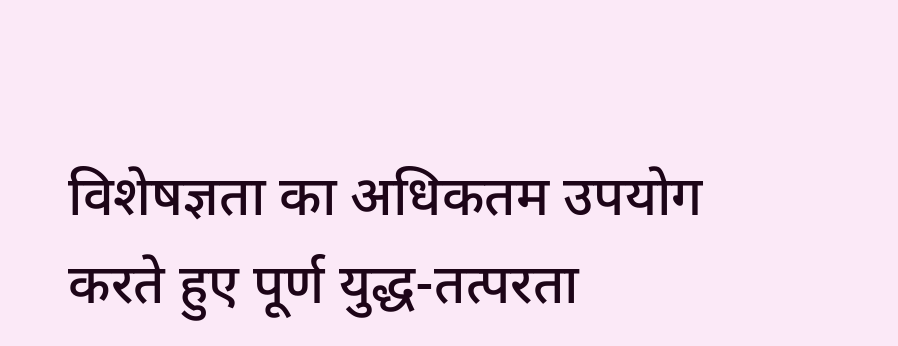विशेषज्ञता का अधिकतम उपयोग करते हुए पूर्ण युद्ध-तत्परता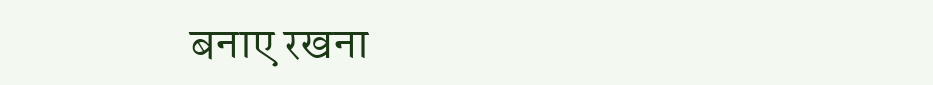बनाए रखना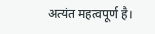अत्यंत महत्वपूर्ण है।